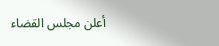أعلن مجلس القضاء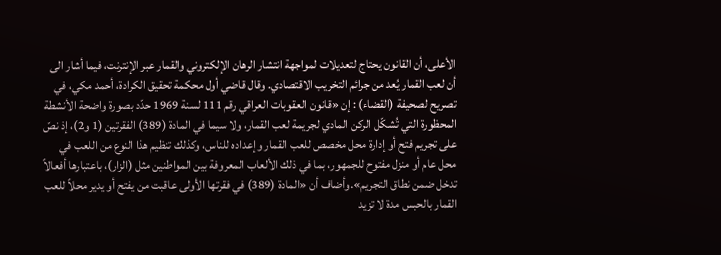الأعلى، أن القانون يحتاج لتعديلات لمواجهة انتشار الرهان الإلكتروني والقمار عبر الإنترنت، فيما أشار الى أن لعب القمار يُعد من جرائم التخريب الاقتصادي. وقال قاضي أول محكمة تحقيق الكرادة، أحمد مكي، في تصريح لصحيفة (القضاء) : إن «قانون العقوبات العراقي رقم 111 لسنة 1969 حدّد بصورة واضحة الأنشطة المحظورة التي تُشكّل الركن المادي لجريمة لعب القمار، ولا سيما في المادة (389) الفقرتين (1 و2)، إذ نصّ على تجريم فتح أو إدارة محل مخصص للعب القمار وإعداده للناس، وكذلك تنظيم هذا النوع من اللعب في محل عام أو منزل مفتوح للجمهور، بما في ذلك الألعاب المعروفة بين المواطنين مثل (الزار)، باعتبارها أفعالاً تدخل ضمن نطاق التجريم».وأضاف أن «المادة (389) في فقرتها الأولى عاقبت من يفتح أو يدير محلاً للعب القمار بالحبس مدة لا تزيد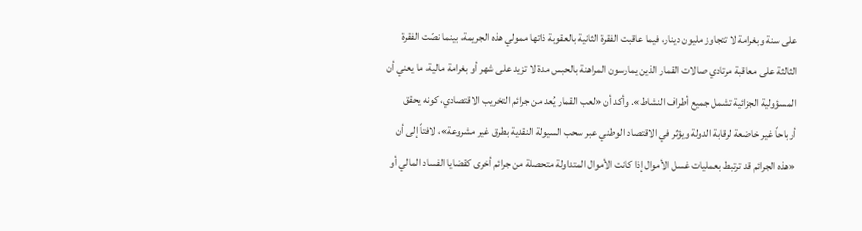على سنة وبغرامة لا تتجاوز مليون دينار، فيما عاقبت الفقرة الثانية بالعقوبة ذاتها ممولي هذه الجريمة، بينما نصّت الفقرة الثالثة على معاقبة مرتادي صالات القمار الذين يمارسون المراهنة بالحبس مدة لا تزيد على شهر أو بغرامة مالية، ما يعني أن المسؤولية الجزائية تشمل جميع أطراف النشاط». وأكد أن «لعب القمار يُعد من جرائم التخريب الاقتصادي، كونه يحقق أرباحاً غير خاضعة لرقابة الدولة ويؤثر في الاقتصاد الوطني عبر سحب السيولة النقدية بطرق غير مشروعة»، لافتاً إلى أن «هذه الجرائم قد ترتبط بعمليات غسل الأموال إذا كانت الأموال المتداولة متحصلة من جرائم أخرى كقضايا الفساد المالي أو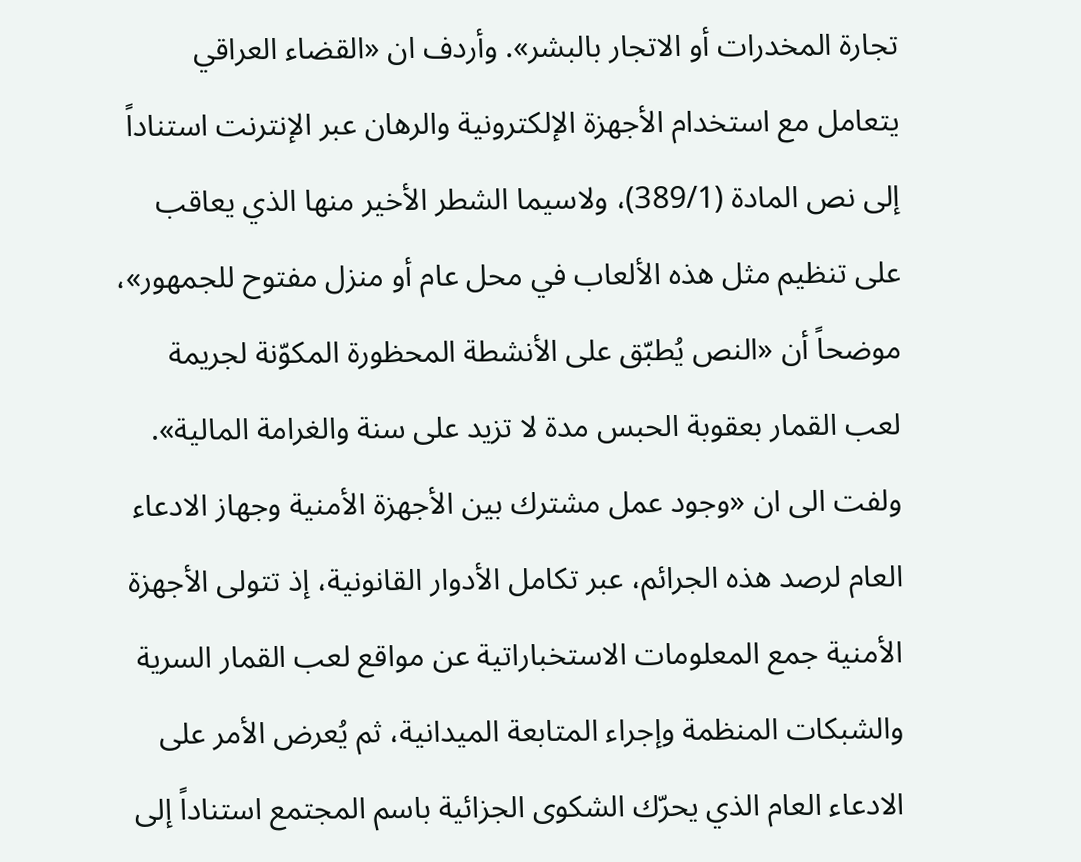تجارة المخدرات أو الاتجار بالبشر». وأردف ان «القضاء العراقي يتعامل مع استخدام الأجهزة الإلكترونية والرهان عبر الإنترنت استناداً إلى نص المادة (389/1)، ولاسيما الشطر الأخير منها الذي يعاقب على تنظيم مثل هذه الألعاب في محل عام أو منزل مفتوح للجمهور»، موضحاً أن «النص يُطبّق على الأنشطة المحظورة المكوّنة لجريمة لعب القمار بعقوبة الحبس مدة لا تزيد على سنة والغرامة المالية». ولفت الى ان «وجود عمل مشترك بين الأجهزة الأمنية وجهاز الادعاء العام لرصد هذه الجرائم، عبر تكامل الأدوار القانونية، إذ تتولى الأجهزة الأمنية جمع المعلومات الاستخباراتية عن مواقع لعب القمار السرية والشبكات المنظمة وإجراء المتابعة الميدانية، ثم يُعرض الأمر على الادعاء العام الذي يحرّك الشكوى الجزائية باسم المجتمع استناداً إلى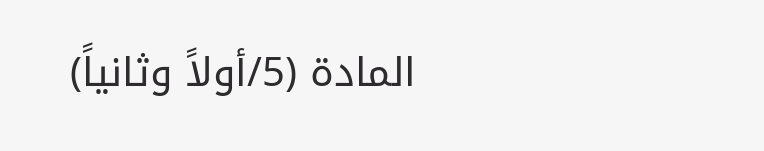المادة (5/أولاً وثانياً)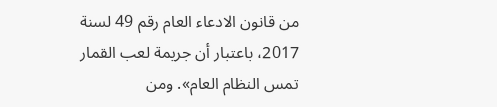من قانون الادعاء العام رقم 49 لسنة 2017، باعتبار أن جريمة لعب القمار تمس النظام العام». ومن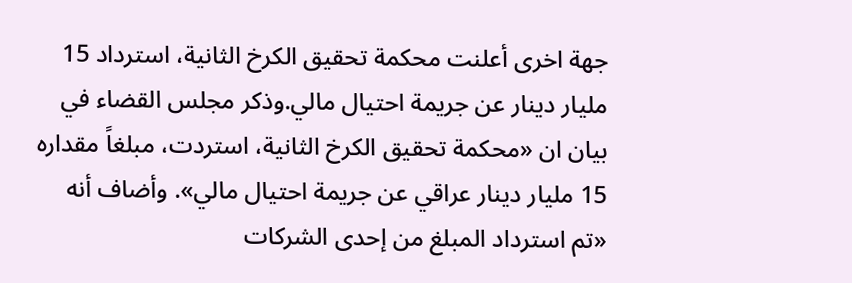جهة اخرى أعلنت محكمة تحقيق الكرخ الثانية، استرداد 15 مليار دينار عن جريمة احتيال مالي.وذكر مجلس القضاء في بيان ان «محكمة تحقيق الكرخ الثانية، استردت، مبلغاً مقداره 15 مليار دينار عراقي عن جريمة احتيال مالي». وأضاف أنه «تم استرداد المبلغ من إحدى الشركات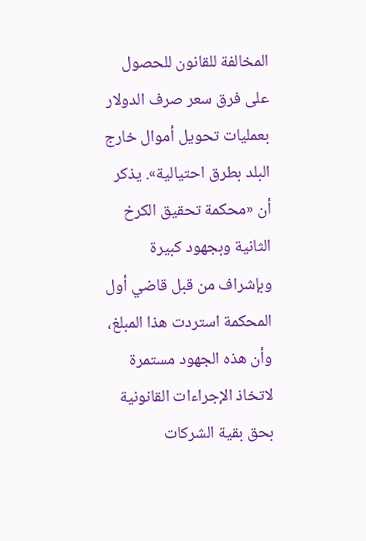المخالفة للقانون للحصول على فرق سعر صرف الدولار بعمليات تحويل أموال خارج البلد بطرق احتيالية». يذكر أن «محكمة تحقيق الكرخ الثانية وبجهود كبيرة وبإشراف من قبل قاضي أول المحكمة استردت هذا المبلغ، وأن هذه الجهود مستمرة لاتخاذ الإجراءات القانونية بحق بقية الشركات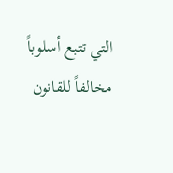التي تتبع أسلوباً مخالفاً للقانون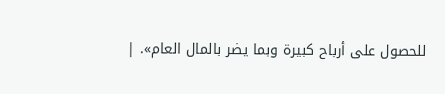للحصول على أرباح كبيرة وبما يضر بالمال العام». |